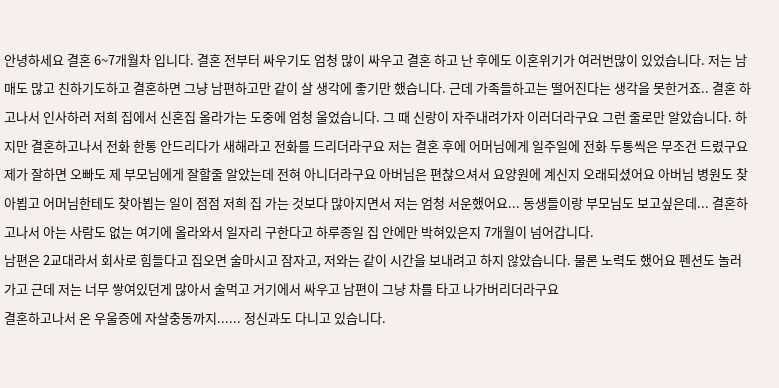안녕하세요 결혼 6~7개월차 입니다. 결혼 전부터 싸우기도 엄청 많이 싸우고 결혼 하고 난 후에도 이혼위기가 여러번많이 있었습니다. 저는 남매도 많고 친하기도하고 결혼하면 그냥 남편하고만 같이 살 생각에 좋기만 했습니다. 근데 가족들하고는 떨어진다는 생각을 못한거죠.. 결혼 하고나서 인사하러 저희 집에서 신혼집 올라가는 도중에 엄청 울었습니다. 그 때 신랑이 자주내려가자 이러더라구요 그런 줄로만 알았습니다. 하지만 결혼하고나서 전화 한통 안드리다가 새해라고 전화를 드리더라구요 저는 결혼 후에 어머님에게 일주일에 전화 두통씩은 무조건 드렸구요
제가 잘하면 오빠도 제 부모님에게 잘할줄 알았는데 전혀 아니더라구요 아버님은 편찮으셔서 요양원에 계신지 오래되셨어요 아버님 병원도 찾아뵙고 어머님한테도 찾아뵙는 일이 점점 저희 집 가는 것보다 많아지면서 저는 엄청 서운했어요... 동생들이랑 부모님도 보고싶은데... 결혼하고나서 아는 사람도 없는 여기에 올라와서 일자리 구한다고 하루종일 집 안에만 박혀있은지 7개월이 넘어갑니다.
남편은 2교대라서 회사로 힘들다고 집오면 술마시고 잠자고, 저와는 같이 시간을 보내려고 하지 않았습니다. 물론 노력도 했어요 펜션도 놀러가고 근데 저는 너무 쌓여있던게 많아서 술먹고 거기에서 싸우고 남편이 그냥 차를 타고 나가버리더라구요
결혼하고나서 온 우울증에 자살충동까지...... 정신과도 다니고 있습니다.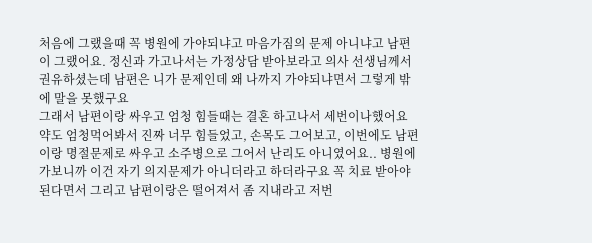처음에 그랬을때 꼭 병원에 가야되냐고 마음가짐의 문제 아니냐고 남편이 그랬어요. 정신과 가고나서는 가정상담 받아보라고 의사 선생님께서 권유하셨는데 남편은 니가 문제인데 왜 나까지 가야되냐면서 그렇게 밖에 말을 못했구요
그래서 남편이랑 싸우고 엄청 힘들때는 결혼 하고나서 세번이나했어요
약도 엄청먹어봐서 진짜 너무 힘들었고, 손목도 그어보고, 이번에도 남편이랑 명절문제로 싸우고 소주병으로 그어서 난리도 아니였어요.. 병원에 가보니까 이건 자기 의지문제가 아니더라고 하더라구요 꼭 치료 받아야된다면서 그리고 남편이랑은 떨어져서 좀 지내라고 저번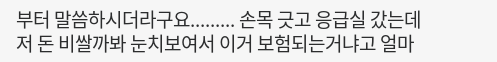부터 말씀하시더라구요......... 손목 긋고 응급실 갔는데 저 돈 비쌀까봐 눈치보여서 이거 보험되는거냐고 얼마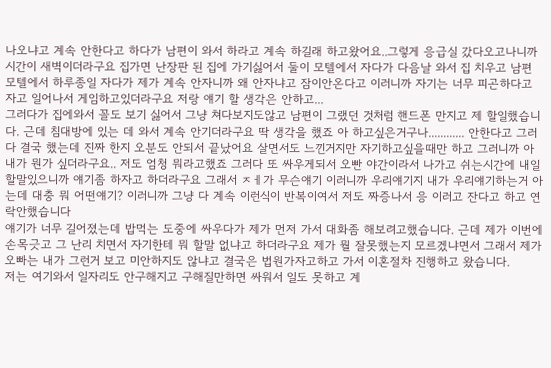나오냐고 계속 안한다고 하다가 남편이 와서 하라고 계속 하길래 하고왔어요..그렇게 응급실 갔다오고나니까 시간이 새벽이더라구요 집가면 난장판 된 집에 가기싫어서 둘이 모텔에서 자다가 다음날 와서 집 치우고 남편 모텔에서 하루종일 자다가 제가 계속 안자니까 왜 안자냐고 잠이안온다고 이러니까 자기는 너무 피곤하다고 자고 일어나서 게임하고있더라구요 저랑 얘기 할 생각은 안하고...
그러다가 집에와서 꼴도 보기 싫어서 그냥 쳐다보지도않고 남편이 그랬던 것처럼 핸드폰 만지고 제 할일했습니다. 근데 침대방에 있는 데 와서 계속 안기더라구요 딱 생각을 했죠 아 하고싶은거구나............ 안한다고 그러다 결국 했는데 진짜 한지 오분도 안되서 끝났어요 살면서도 느낀거지만 자기하고싶을때만 하고 그러니까 아 내가 뭔가 싶더라구요.. 저도 엄청 뭐라고했죠 그러다 또 싸우게되서 오빤 야간이라서 나가고 쉬는시간에 내일 할말있으니까 얘기좀 하자고 하더라구요 그래서 ㅈㅔ가 무슨얘기 이러니까 우리얘기지 내가 우리얘기하는거 아는데 대충 뭐 어떤얘기? 이러니까 그냥 다 계속 이런식이 반복이여서 저도 짜증나서 응 이러고 잔다고 하고 연락안했습니다
얘기가 너무 길어졌는데 밥먹는 도중에 싸우다가 제가 먼저 가서 대화좀 해보려고했습니다. 근데 제가 이번에 손목긋고 그 난리 치면서 자기한테 뭐 할말 없냐고 하더라구요 제가 뭘 잘못했는지 모르겠냐면서 그래서 제가 오빠는 내가 그런거 보고 미안하지도 않냐고 결국은 법원가자고하고 가서 이혼절차 진행하고 왔습니다.
저는 여기와서 일자리도 안구해지고 구해질만하면 싸워서 일도 못하고 계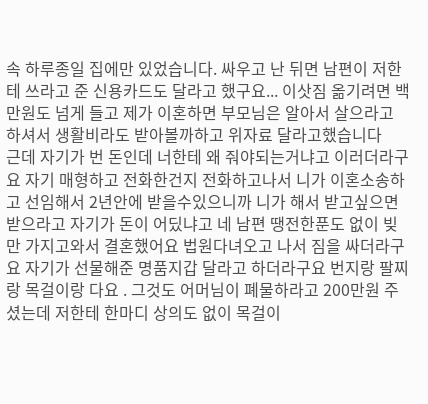속 하루종일 집에만 있었습니다. 싸우고 난 뒤면 남편이 저한테 쓰라고 준 신용카드도 달라고 했구요... 이삿짐 옮기려면 백만원도 넘게 들고 제가 이혼하면 부모님은 알아서 살으라고 하셔서 생활비라도 받아볼까하고 위자료 달라고했습니다
근데 자기가 번 돈인데 너한테 왜 줘야되는거냐고 이러더라구요 자기 매형하고 전화한건지 전화하고나서 니가 이혼소송하고 선임해서 2년안에 받을수있으니까 니가 해서 받고싶으면 받으라고 자기가 돈이 어딨냐고 네 남편 땡전한푼도 없이 빚만 가지고와서 결혼했어요 법원다녀오고 나서 짐을 싸더라구요 자기가 선물해준 명품지갑 달라고 하더라구요 번지랑 팔찌랑 목걸이랑 다요 . 그것도 어머님이 폐물하라고 200만원 주셨는데 저한테 한마디 상의도 없이 목걸이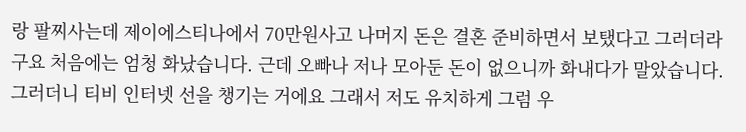랑 팔찌사는데 제이에스티나에서 70만원사고 나머지 돈은 결혼 준비하면서 보탰다고 그러더라구요 처음에는 엄청 화났습니다. 근데 오빠나 저나 모아둔 돈이 없으니까 화내다가 말았습니다. 그러더니 티비 인터넷 선을 챙기는 거에요 그래서 저도 유치하게 그럼 우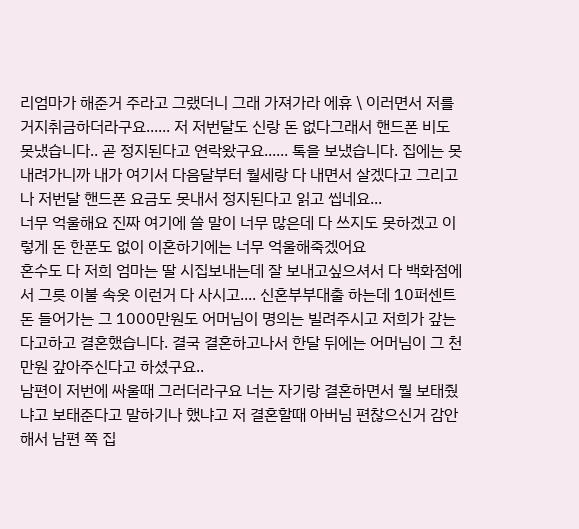리엄마가 해준거 주라고 그랬더니 그래 가져가라 에휴 \ 이러면서 저를 거지취금하더라구요...... 저 저번달도 신랑 돈 없다그래서 핸드폰 비도 못냈습니다.. 곧 정지된다고 연락왔구요...... 톡을 보냈습니다. 집에는 못내려가니까 내가 여기서 다음달부터 월세랑 다 내면서 살겠다고 그리고 나 저번달 핸드폰 요금도 못내서 정지된다고 읽고 씹네요...
너무 억울해요 진짜 여기에 쓸 말이 너무 많은데 다 쓰지도 못하겠고 이렇게 돈 한푼도 없이 이혼하기에는 너무 억울해죽겠어요
혼수도 다 저희 엄마는 딸 시집보내는데 잘 보내고싶으셔서 다 백화점에서 그릇 이불 속옷 이런거 다 사시고.... 신혼부부대출 하는데 10퍼센트 돈 들어가는 그 1000만원도 어머님이 명의는 빌려주시고 저희가 갚는다고하고 결혼했습니다. 결국 결혼하고나서 한달 뒤에는 어머님이 그 천만원 갚아주신다고 하셨구요..
남편이 저번에 싸울때 그러더라구요 너는 자기랑 결혼하면서 뭘 보태줬냐고 보태준다고 말하기나 했냐고 저 결혼할때 아버님 편찮으신거 감안해서 남편 쪽 집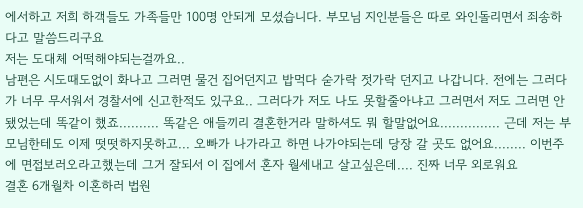에서하고 저희 하객들도 가족들만 100명 안되게 모셨습니다. 부모님 지인분들은 따로 와인돌리면서 죄송하다고 말씀드리구요
저는 도대체 어떡해야되는걸까요..
남편은 시도때도없이 화나고 그러면 물건 집어던지고 밥먹다 숟가락 젓가락 던지고 나갑니다. 전에는 그러다가 너무 무서워서 경찰서에 신고한적도 있구요.. 그러다가 저도 나도 못할줄아냐고 그러면서 저도 그러면 안됐었는데 똑같이 했죠.......... 똑같은 애들끼리 결혼한거라 말하셔도 뭐 할말없어요............... 근데 저는 부모님한테도 이제 떳떳하지못하고... 오빠가 나가라고 하면 나가야되는데 당장 갈 곳도 없어요........ 이번주에 면접보러오라고했는데 그거 잘되서 이 집에서 혼자 월세내고 살고싶은데.... 진짜 너무 외로워요
결혼 6개월차 이혼하러 법원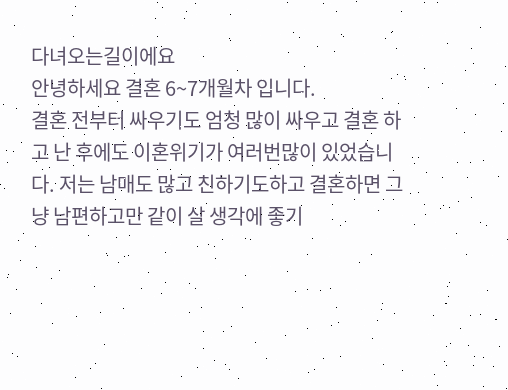다녀오는길이에요
안녕하세요 결혼 6~7개월차 입니다.
결혼 전부터 싸우기도 엄청 많이 싸우고 결혼 하고 난 후에도 이혼위기가 여러번많이 있었습니다. 저는 남매도 많고 친하기도하고 결혼하면 그냥 남편하고만 같이 살 생각에 좋기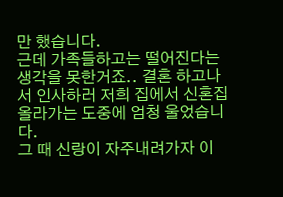만 했습니다.
근데 가족들하고는 떨어진다는 생각을 못한거죠.. 결혼 하고나서 인사하러 저희 집에서 신혼집 올라가는 도중에 엄청 울었습니다.
그 때 신랑이 자주내려가자 이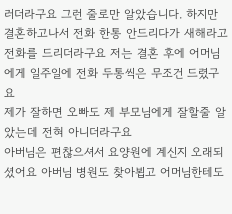러더라구요 그런 줄로만 알았습니다. 하지만 결혼하고나서 전화 한통 안드리다가 새해라고 전화를 드리더라구요 저는 결혼 후에 어머님에게 일주일에 전화 두통씩은 무조건 드렸구요
제가 잘하면 오빠도 제 부모님에게 잘할줄 알았는데 전혀 아니더라구요
아버님은 편찮으셔서 요양원에 계신지 오래되셨어요 아버님 병원도 찾아뵙고 어머님한테도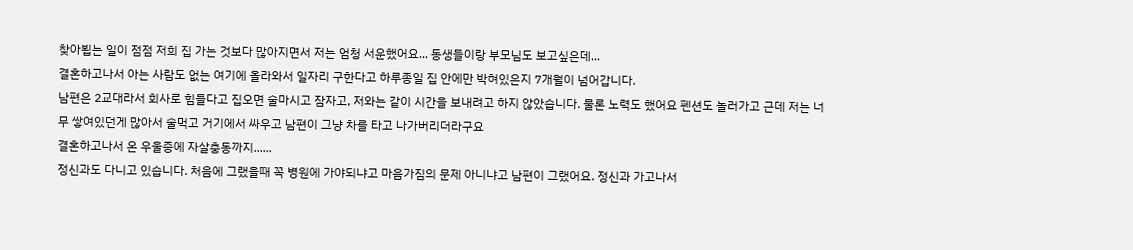찾아뵙는 일이 점점 저희 집 가는 것보다 많아지면서 저는 엄청 서운했어요... 동생들이랑 부모님도 보고싶은데...
결혼하고나서 아는 사람도 없는 여기에 올라와서 일자리 구한다고 하루종일 집 안에만 박혀있은지 7개월이 넘어갑니다.
남편은 2교대라서 회사로 힘들다고 집오면 술마시고 잠자고, 저와는 같이 시간을 보내려고 하지 않았습니다. 물론 노력도 했어요 펜션도 놀러가고 근데 저는 너무 쌓여있던게 많아서 술먹고 거기에서 싸우고 남편이 그냥 차를 타고 나가버리더라구요
결혼하고나서 온 우울증에 자살충동까지......
정신과도 다니고 있습니다. 처음에 그랬을때 꼭 병원에 가야되냐고 마음가짐의 문제 아니냐고 남편이 그랬어요. 정신과 가고나서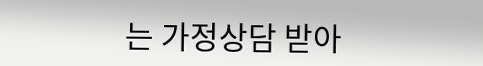는 가정상담 받아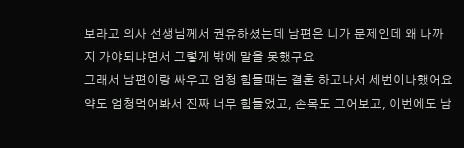보라고 의사 선생님께서 권유하셨는데 남편은 니가 문제인데 왜 나까지 가야되냐면서 그렇게 밖에 말을 못했구요
그래서 남편이랑 싸우고 엄청 힘들때는 결혼 하고나서 세번이나했어요
약도 엄청먹어봐서 진짜 너무 힘들었고, 손목도 그어보고, 이번에도 남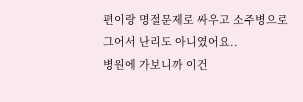편이랑 명절문제로 싸우고 소주병으로 그어서 난리도 아니였어요..
병원에 가보니까 이건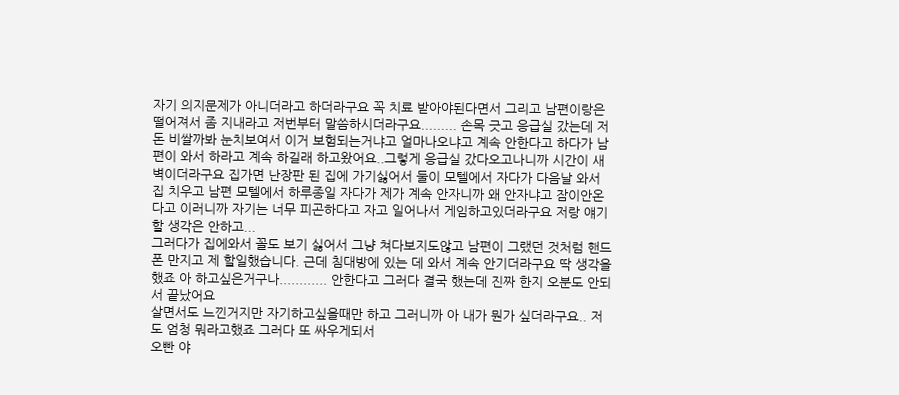자기 의지문제가 아니더라고 하더라구요 꼭 치료 받아야된다면서 그리고 남편이랑은 떨어져서 좀 지내라고 저번부터 말씀하시더라구요......... 손목 긋고 응급실 갔는데 저 돈 비쌀까봐 눈치보여서 이거 보험되는거냐고 얼마나오냐고 계속 안한다고 하다가 남편이 와서 하라고 계속 하길래 하고왔어요..그렇게 응급실 갔다오고나니까 시간이 새벽이더라구요 집가면 난장판 된 집에 가기싫어서 둘이 모텔에서 자다가 다음날 와서 집 치우고 남편 모텔에서 하루종일 자다가 제가 계속 안자니까 왜 안자냐고 잠이안온다고 이러니까 자기는 너무 피곤하다고 자고 일어나서 게임하고있더라구요 저랑 얘기 할 생각은 안하고...
그러다가 집에와서 꼴도 보기 싫어서 그냥 쳐다보지도않고 남편이 그랬던 것처럼 핸드폰 만지고 제 할일했습니다. 근데 침대방에 있는 데 와서 계속 안기더라구요 딱 생각을 했죠 아 하고싶은거구나............ 안한다고 그러다 결국 했는데 진짜 한지 오분도 안되서 끝났어요
살면서도 느낀거지만 자기하고싶을때만 하고 그러니까 아 내가 뭔가 싶더라구요.. 저도 엄청 뭐라고했죠 그러다 또 싸우게되서
오빤 야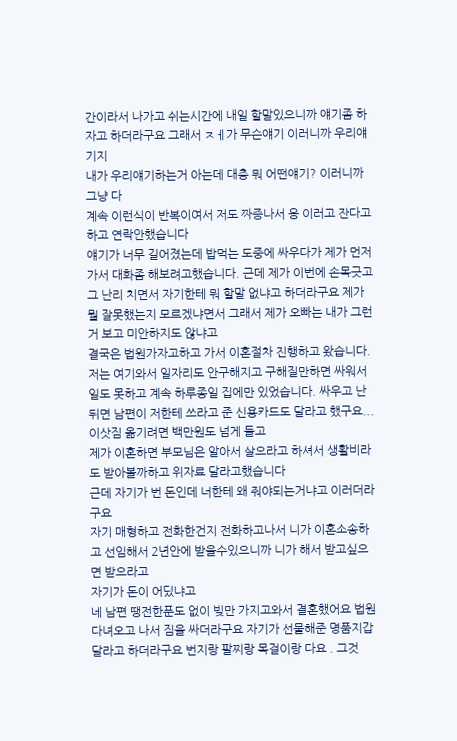간이라서 나가고 쉬는시간에 내일 할말있으니까 얘기좀 하자고 하더라구요 그래서 ㅈㅔ가 무슨얘기 이러니까 우리얘기지
내가 우리얘기하는거 아는데 대충 뭐 어떤얘기? 이러니까
그냥 다
계속 이런식이 반복이여서 저도 짜증나서 응 이러고 잔다고 하고 연락안했습니다
얘기가 너무 길어졌는데 밥먹는 도중에 싸우다가 제가 먼저 가서 대화좀 해보려고했습니다. 근데 제가 이번에 손목긋고 그 난리 치면서 자기한테 뭐 할말 없냐고 하더라구요 제가 뭘 잘못했는지 모르겠냐면서 그래서 제가 오빠는 내가 그런거 보고 미안하지도 않냐고
결국은 법원가자고하고 가서 이혼절차 진행하고 왔습니다.
저는 여기와서 일자리도 안구해지고 구해질만하면 싸워서 일도 못하고 계속 하루종일 집에만 있었습니다. 싸우고 난 뒤면 남편이 저한테 쓰라고 준 신용카드도 달라고 했구요... 이삿짐 옮기려면 백만원도 넘게 들고
제가 이혼하면 부모님은 알아서 살으라고 하셔서 생활비라도 받아볼까하고 위자료 달라고했습니다
근데 자기가 번 돈인데 너한테 왜 줘야되는거냐고 이러더라구요
자기 매형하고 전화한건지 전화하고나서 니가 이혼소송하고 선임해서 2년안에 받을수있으니까 니가 해서 받고싶으면 받으라고
자기가 돈이 어딨냐고
네 남편 땡전한푼도 없이 빚만 가지고와서 결혼했어요 법원다녀오고 나서 짐을 싸더라구요 자기가 선물해준 명품지갑 달라고 하더라구요 번지랑 팔찌랑 목걸이랑 다요 . 그것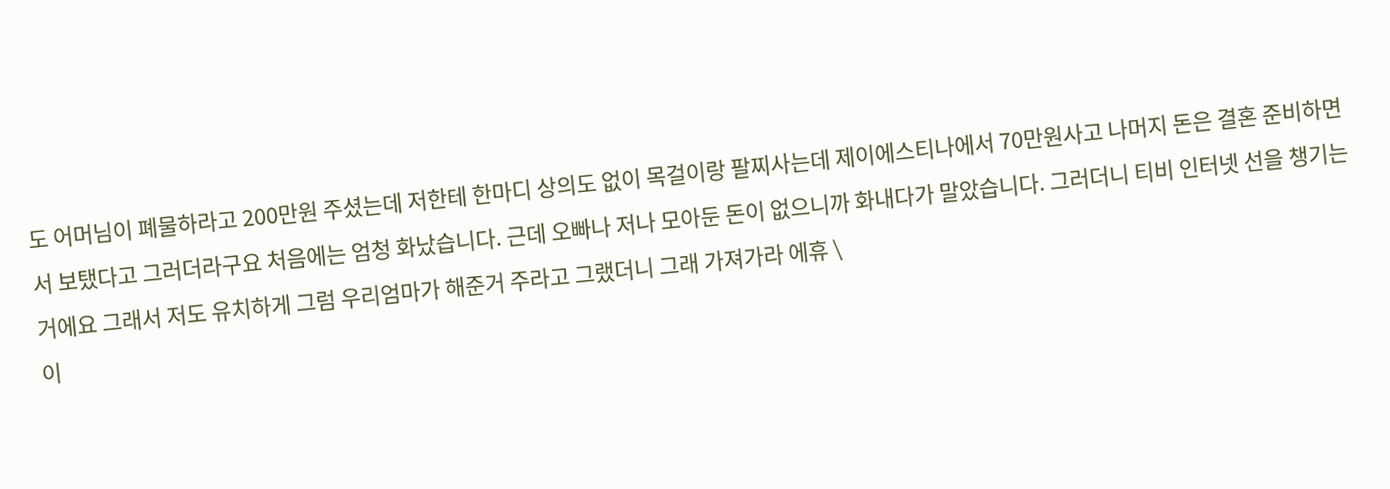도 어머님이 폐물하라고 200만원 주셨는데 저한테 한마디 상의도 없이 목걸이랑 팔찌사는데 제이에스티나에서 70만원사고 나머지 돈은 결혼 준비하면서 보탰다고 그러더라구요 처음에는 엄청 화났습니다. 근데 오빠나 저나 모아둔 돈이 없으니까 화내다가 말았습니다. 그러더니 티비 인터넷 선을 챙기는 거에요 그래서 저도 유치하게 그럼 우리엄마가 해준거 주라고 그랬더니 그래 가져가라 에휴 \
이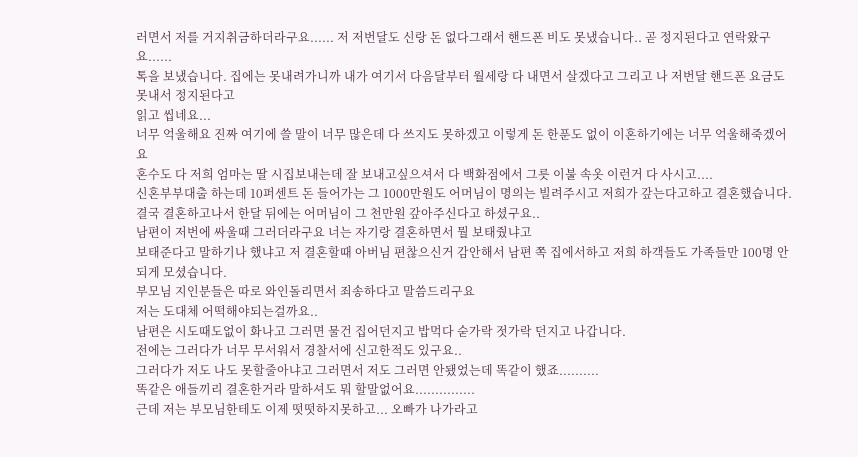러면서 저를 거지취금하더라구요...... 저 저번달도 신랑 돈 없다그래서 핸드폰 비도 못냈습니다.. 곧 정지된다고 연락왔구요......
톡을 보냈습니다. 집에는 못내려가니까 내가 여기서 다음달부터 월세랑 다 내면서 살겠다고 그리고 나 저번달 핸드폰 요금도 못내서 정지된다고
읽고 씹네요...
너무 억울해요 진짜 여기에 쓸 말이 너무 많은데 다 쓰지도 못하겠고 이렇게 돈 한푼도 없이 이혼하기에는 너무 억울해죽겠어요
혼수도 다 저희 엄마는 딸 시집보내는데 잘 보내고싶으셔서 다 백화점에서 그릇 이불 속옷 이런거 다 사시고....
신혼부부대출 하는데 10퍼센트 돈 들어가는 그 1000만원도 어머님이 명의는 빌려주시고 저희가 갚는다고하고 결혼했습니다. 결국 결혼하고나서 한달 뒤에는 어머님이 그 천만원 갚아주신다고 하셨구요..
남편이 저번에 싸울때 그러더라구요 너는 자기랑 결혼하면서 뭘 보태줬냐고
보태준다고 말하기나 했냐고 저 결혼할때 아버님 편찮으신거 감안해서 남편 쪽 집에서하고 저희 하객들도 가족들만 100명 안되게 모셨습니다.
부모님 지인분들은 따로 와인돌리면서 죄송하다고 말씀드리구요
저는 도대체 어떡해야되는걸까요..
남편은 시도때도없이 화나고 그러면 물건 집어던지고 밥먹다 숟가락 젓가락 던지고 나갑니다.
전에는 그러다가 너무 무서워서 경찰서에 신고한적도 있구요..
그러다가 저도 나도 못할줄아냐고 그러면서 저도 그러면 안됐었는데 똑같이 했죠..........
똑같은 애들끼리 결혼한거라 말하셔도 뭐 할말없어요...............
근데 저는 부모님한테도 이제 떳떳하지못하고... 오빠가 나가라고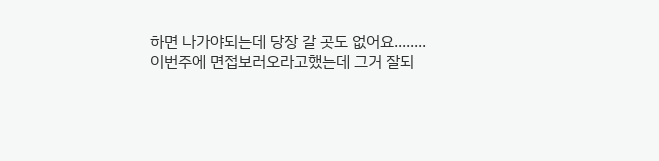하면 나가야되는데 당장 갈 곳도 없어요........
이번주에 면접보러오라고했는데 그거 잘되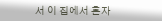서 이 집에서 혼자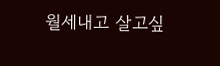월세내고 살고싶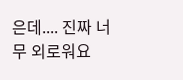은데.... 진짜 너무 외로워요